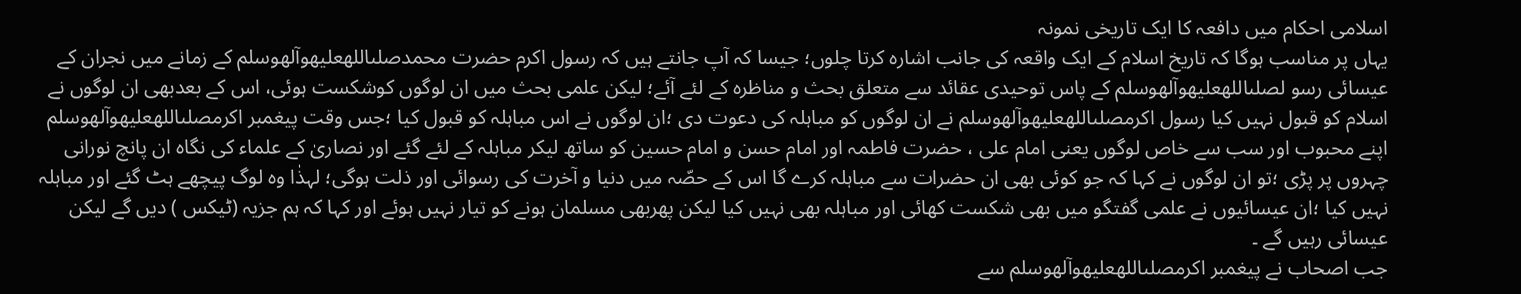اسلامی احکام میں دافعہ کا ایک تاریخی نمونہ
یہاں پر مناسب ہوگا کہ تاریخ اسلام کے ایک واقعہ کی جانب اشارہ کرتا چلوں؛ جیسا کہ آپ جانتے ہیں کہ رسول اکرم حضرت محمدصلىاللهعليهوآلهوسلم کے زمانے میں نجران کے عیسائی رسو لصلىاللهعليهوآلهوسلم کے پاس توحیدی عقائد سے متعلق بحث و مناظرہ کے لئے آئے؛ لیکن علمی بحث میں ان لوگوں کوشکست ہوئی، اس کے بعدبھی ان لوگوں نے اسلام کو قبول نہیں کیا رسول اکرمصلىاللهعليهوآلهوسلم نے ان لوگوں کو مباہلہ کی دعوت دی ؛ان لوگوں نے اس مباہلہ کو قبول کیا ؛جس وقت پیغمبر اکرمصلىاللهعليهوآلهوسلم اپنے محبوب اور سب سے خاص لوگوں یعنی امام علی ، حضرت فاطمہ اور امام حسن و امام حسین کو ساتھ لیکر مباہلہ کے لئے گئے اور نصاریٰ کے علماء کی نگاہ ان پانچ نورانی چہروں پر پڑی ؛تو ان لوگوں نے کہا کہ جو کوئی بھی ان حضرات سے مباہلہ کرے گا اس کے حصّہ میں دنیا و آخرت کی رسوائی اور ذلت ہوگی؛ لہذٰا وہ لوگ پیچھے ہٹ گئے اور مباہلہ نہیں کیا ؛ان عیسائیوں نے علمی گفتگو میں بھی شکست کھائی اور مباہلہ بھی نہیں کیا لیکن پھربھی مسلمان ہونے کو تیار نہیں ہوئے اور کہا کہ ہم جزیہ (ٹیکس ) دیں گے لیکن عیسائی رہیں گے ۔
جب اصحاب نے پیغمبر اکرمصلىاللهعليهوآلهوسلم سے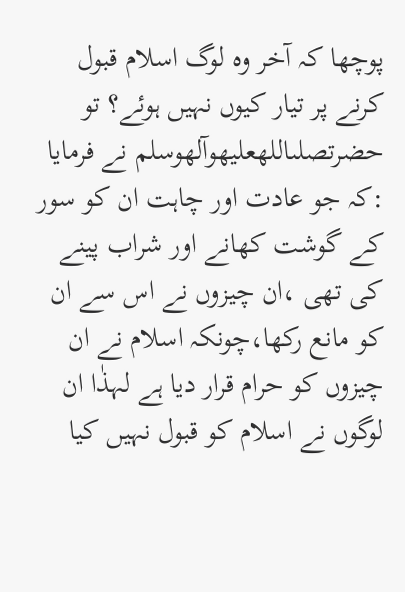پوچھا کہ آخر وہ لوگ اسلام قبول کرنے پر تیار کیوں نہیں ہوئے؟ تو حضرتصلىاللهعليهوآلهوسلم نے فرمایا :کہ جو عادت اور چاہت ان کو سور کے گوشت کھانے اور شراب پینے کی تھی ،ان چیزوں نے اس سے ان کو مانع رکھا،چونکہ اسلام نے ان چیزوں کو حرام قرار دیا ہے لہذٰا ان لوگوں نے اسلام کو قبول نہیں کیا